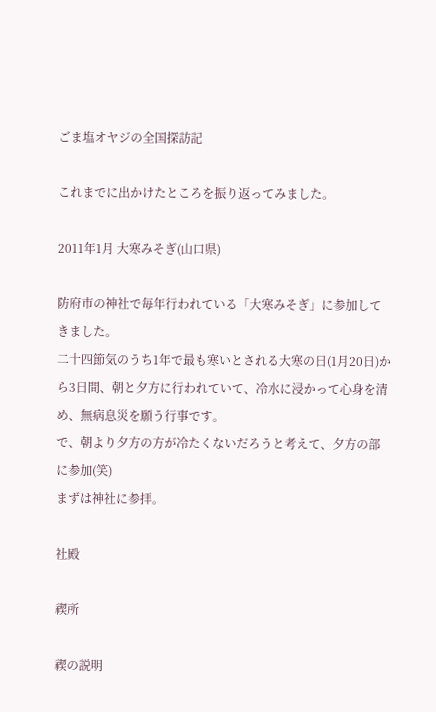ごま塩オヤジの全国探訪記

これまでに出かけたところを振り返ってみました。

2011年1月 大寒みそぎ(山口県)

防府市の神社で毎年行われている「大寒みそぎ」に参加してきました。
二十四節気のうち1年で最も寒いとされる大寒の日(1月20日)から3日間、朝と夕方に行われていて、冷水に浸かって心身を清め、無病息災を願う行事です。
で、朝より夕方の方が冷たくないだろうと考えて、夕方の部に参加(笑)
まずは神社に参拝。

社殿

禊所

禊の説明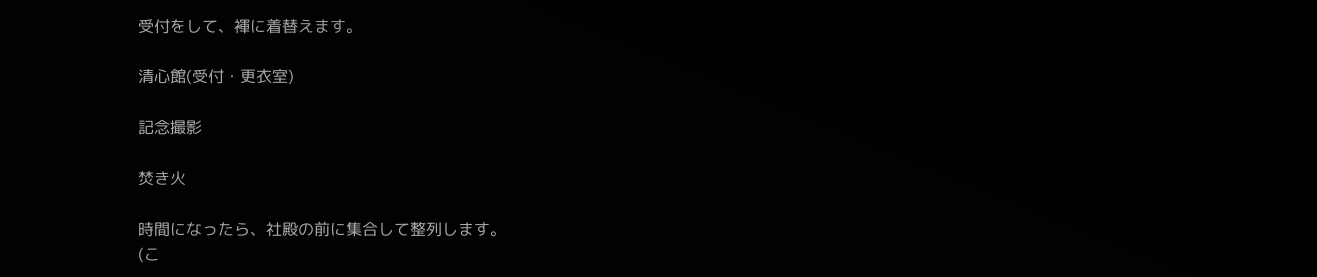受付をして、褌に着替えます。

清心館(受付・更衣室)

記念撮影

焚き火

時間になったら、社殿の前に集合して整列します。
(こ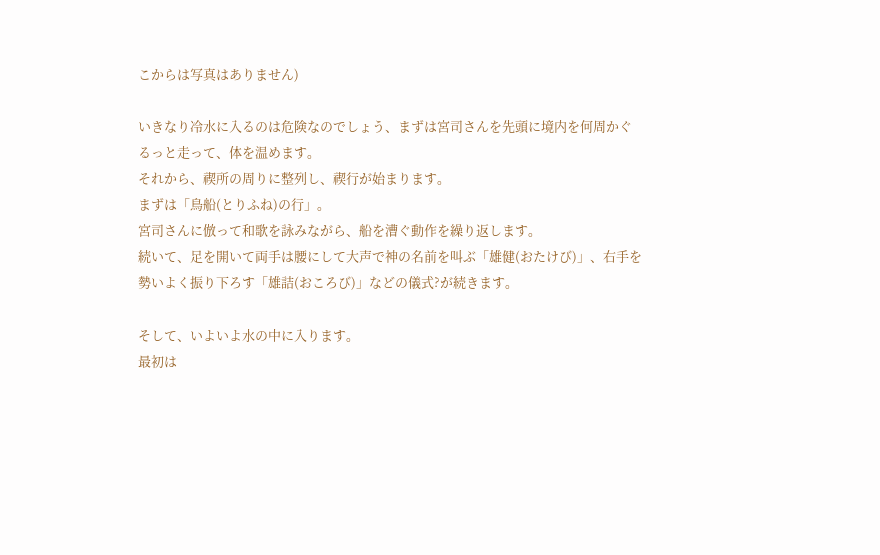こからは写真はありません)

いきなり冷水に入るのは危険なのでしょう、まずは宮司さんを先頭に境内を何周かぐるっと走って、体を温めます。
それから、禊所の周りに整列し、禊行が始まります。
まずは「鳥船(とりふね)の行」。
宮司さんに倣って和歌を詠みながら、船を漕ぐ動作を繰り返します。
続いて、足を開いて両手は腰にして大声で神の名前を叫ぶ「雄健(おたけび)」、右手を勢いよく振り下ろす「雄詰(おころび)」などの儀式?が続きます。

そして、いよいよ水の中に入ります。
最初は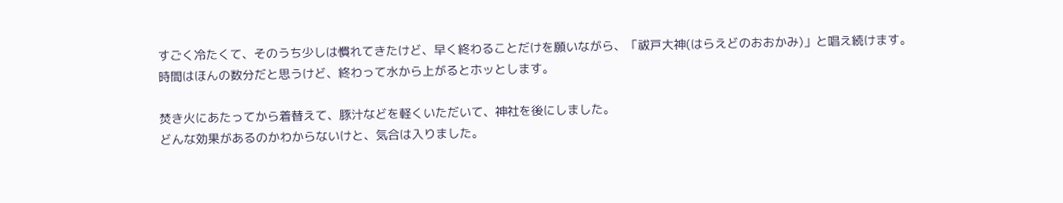すごく冷たくて、そのうち少しは慣れてきたけど、早く終わることだけを願いながら、「祓戸大神(はらえどのおおかみ)」と唱え続けます。
時間はほんの数分だと思うけど、終わって水から上がるとホッとします。

焚き火にあたってから着替えて、豚汁などを軽くいただいて、神社を後にしました。
どんな効果があるのかわからないけと、気合は入りました。